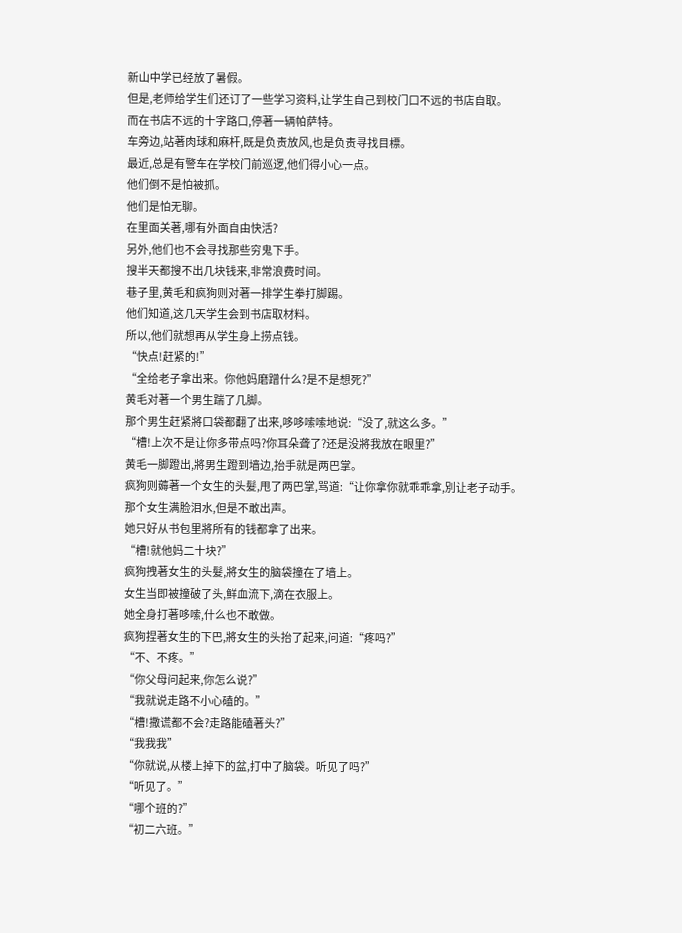新山中学已经放了暑假。
但是,老师给学生们还订了一些学习资料,让学生自己到校门口不远的书店自取。
而在书店不远的十字路口,停著一辆帕萨特。
车旁边,站著肉球和麻杆,既是负责放风,也是负责寻找目標。
最近,总是有警车在学校门前巡逻,他们得小心一点。
他们倒不是怕被抓。
他们是怕无聊。
在里面关著,哪有外面自由快活?
另外,他们也不会寻找那些穷鬼下手。
搜半天都搜不出几块钱来,非常浪费时间。
巷子里,黄毛和疯狗则对著一排学生拳打脚踢。
他们知道,这几天学生会到书店取材料。
所以,他们就想再从学生身上捞点钱。
“快点!赶紧的!”
“全给老子拿出来。你他妈磨蹭什么?是不是想死?”
黄毛对著一个男生踹了几脚。
那个男生赶紧將口袋都翻了出来,哆哆嗦嗦地说:“没了,就这么多。”
“槽!上次不是让你多带点吗?你耳朵聋了?还是没將我放在眼里?”
黄毛一脚蹬出,將男生蹬到墙边,抬手就是两巴掌。
疯狗则薅著一个女生的头髮,甩了两巴掌,骂道:“让你拿你就乖乖拿,別让老子动手。
那个女生满脸泪水,但是不敢出声。
她只好从书包里將所有的钱都拿了出来。
“槽!就他妈二十块?”
疯狗拽著女生的头髮,將女生的脑袋撞在了墙上。
女生当即被撞破了头,鲜血流下,滴在衣服上。
她全身打著哆嗦,什么也不敢做。
疯狗捏著女生的下巴,將女生的头抬了起来,问道:“疼吗?”
“不、不疼。”
“你父母问起来,你怎么说?”
“我就说走路不小心磕的。”
“槽!撒谎都不会?走路能磕著头?”
“我我我”
“你就说,从楼上掉下的盆,打中了脑袋。听见了吗?”
“听见了。”
“哪个班的?”
“初二六班。”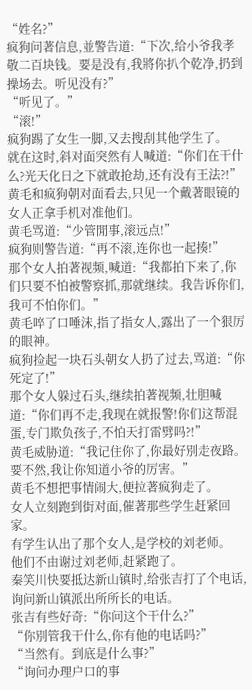“姓名?”
疯狗问著信息,並警告道:“下次,给小爷我孝敬二百块钱。要是没有,我將你扒个乾净,扔到操场去。听见没有?”
“听见了。”
“滚!”
疯狗踢了女生一脚,又去搜刮其他学生了。
就在这时,斜对面突然有人喊道:“你们在干什么?光天化日之下就敢抢劫,还有没有王法?!”
黄毛和疯狗朝对面看去,只见一个戴著眼镜的女人正拿手机对准他们。
黄毛骂道:“少管閒事,滚远点!”
疯狗则警告道:“再不滚,连你也一起揍!”
那个女人拍著视频,喊道:“我都拍下来了,你们只要不怕被警察抓,那就继续。我告诉你们,我可不怕你们。”
黄毛啐了口唾沫,指了指女人,露出了一个狠厉的眼神。
疯狗捡起一块石头朝女人扔了过去,骂道:“你死定了!”
那个女人躲过石头,继续拍著视频,壮胆喊道:“你们再不走,我现在就报警!你们这帮混蛋,专门欺负孩子,不怕天打雷劈吗?!”
黄毛威胁道:“我记住你了,你最好別走夜路。要不然,我让你知道小爷的厉害。”
黄毛不想把事情闹大,便拉著疯狗走了。
女人立刻跑到街对面,催著那些学生赶紧回家。
有学生认出了那个女人,是学校的刘老师。
他们不由谢过刘老师,赶紧跑了。
秦笑川快要抵达新山镇时,给张吉打了个电话,询问新山镇派出所所长的电话。
张吉有些好奇:“你问这个干什么?”
“你別管我干什么,你有他的电话吗?”
“当然有。到底是什么事?”
“询问办理户口的事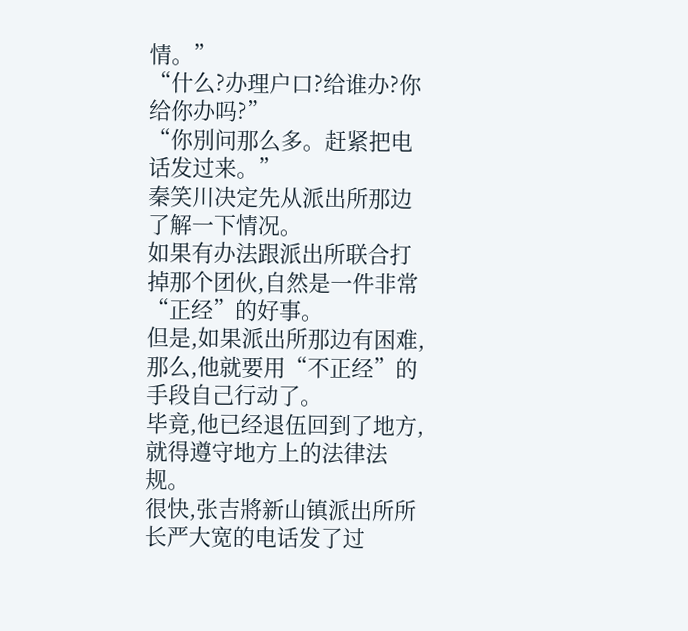情。”
“什么?办理户口?给谁办?你给你办吗?”
“你別问那么多。赶紧把电话发过来。”
秦笑川决定先从派出所那边了解一下情况。
如果有办法跟派出所联合打掉那个团伙,自然是一件非常“正经”的好事。
但是,如果派出所那边有困难,那么,他就要用“不正经”的手段自己行动了。
毕竟,他已经退伍回到了地方,就得遵守地方上的法律法规。
很快,张吉將新山镇派出所所长严大宽的电话发了过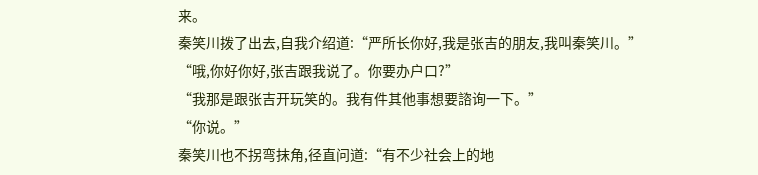来。
秦笑川拨了出去,自我介绍道:“严所长你好,我是张吉的朋友,我叫秦笑川。”
“哦,你好你好,张吉跟我说了。你要办户口?”
“我那是跟张吉开玩笑的。我有件其他事想要諮询一下。”
“你说。”
秦笑川也不拐弯抹角,径直问道:“有不少社会上的地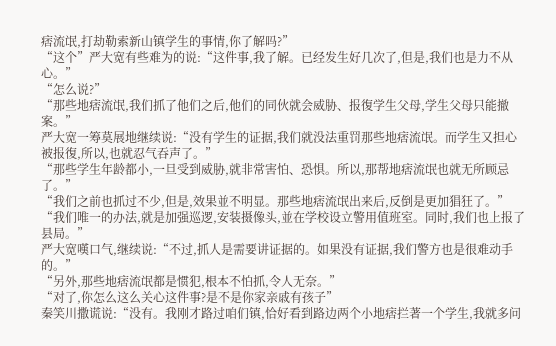痞流氓,打劫勒索新山镇学生的事情,你了解吗?”
“这个”严大宽有些难为的说:“这件事,我了解。已经发生好几次了,但是,我们也是力不从心。”
“怎么说?”
“那些地痞流氓,我们抓了他们之后,他们的同伙就会威胁、报復学生父母,学生父母只能撤案。”
严大宽一筹莫展地继续说:“没有学生的证据,我们就没法重罚那些地痞流氓。而学生又担心被报復,所以,也就忍气吞声了。”
“那些学生年龄都小,一旦受到威胁,就非常害怕、恐惧。所以,那帮地痞流氓也就无所顾忌了。”
“我们之前也抓过不少,但是,效果並不明显。那些地痞流氓出来后,反倒是更加猖狂了。”
“我们唯一的办法,就是加强巡逻,安装摄像头,並在学校设立警用值班室。同时,我们也上报了县局。”
严大宽嘆口气,继续说:“不过,抓人是需要讲证据的。如果没有证据,我们警方也是很难动手的。”
“另外,那些地痞流氓都是惯犯,根本不怕抓,令人无奈。”
“对了,你怎么这么关心这件事?是不是你家亲戚有孩子”
秦笑川撒谎说:“没有。我刚才路过咱们镇,恰好看到路边两个小地痞拦著一个学生,我就多问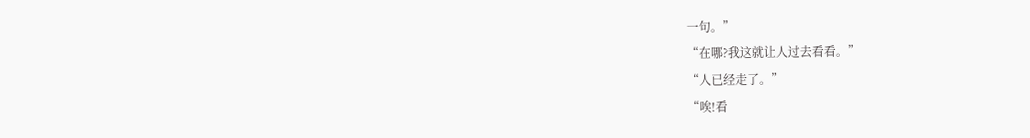一句。”
“在哪?我这就让人过去看看。”
“人已经走了。”
“唉!看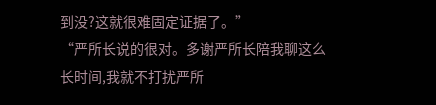到没?这就很难固定证据了。”
“严所长说的很对。多谢严所长陪我聊这么长时间,我就不打扰严所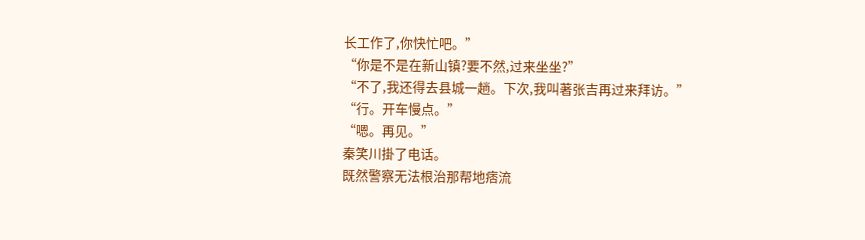长工作了,你快忙吧。”
“你是不是在新山镇?要不然,过来坐坐?”
“不了,我还得去县城一趟。下次,我叫著张吉再过来拜访。”
“行。开车慢点。”
“嗯。再见。”
秦笑川掛了电话。
既然警察无法根治那帮地痞流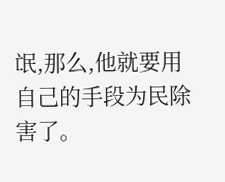氓,那么,他就要用自己的手段为民除害了。